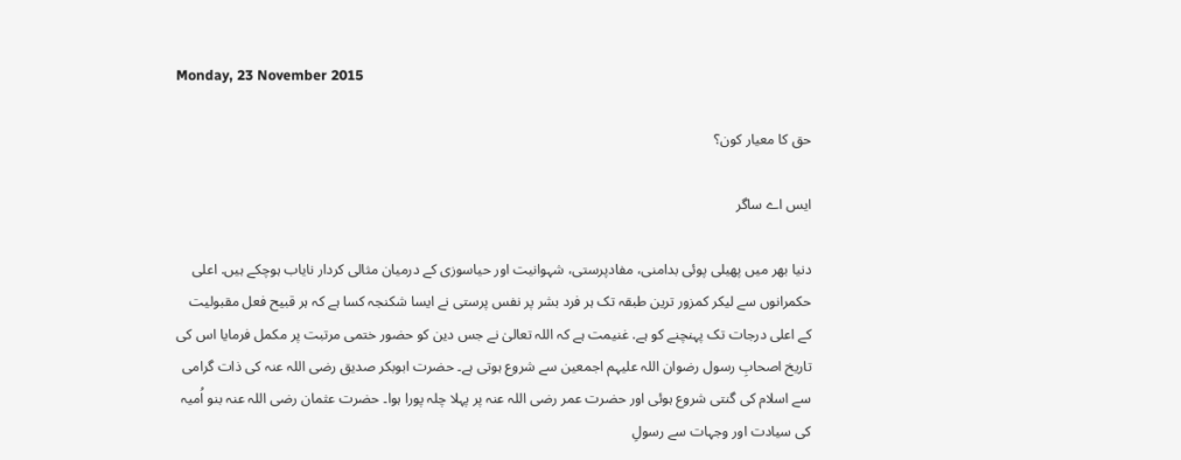Monday, 23 November 2015

حق کا معیار کون؟

ایس اے ساگر

دنیا بھر میں پھیلی پوئی بدامنی، مفادپرستی، شہوانیت اور حیاسوزی کے درمیان مثالی کردار نایاب ہوچکے ہیں. اعلی حکمرانوں سے لیکر کمزور ترین طبقہ تک ہر فرد بشر پر نفس پرستی نے ایسا شکنجہ کسا ہے کہ ہر قبیح فعل مقبولیت کے اعلی درجات تک پہنچنے کو ہے. غنیمت ہے کہ اللہ تعالیٰ نے جس دین کو حضور ختمی مرتبت پر مکمل فرمایا اس کی تاریخ اصحابِ رسول رضوان اللہ علیہم اجمعین سے شروع ہوتی ہے۔ حضرت ابوبکر صدیق رضی اللہ عنہ کی ذات گرامی سے اسلام کی گنتی شروع ہوئی اور حضرت عمر رضی اللہ عنہ پر پہلا چلہ پورا ہوا۔ حضرت عثمان رضی اللہ عنہ بنو اُمیہ کی سیادت اور وجہات سے رسولِ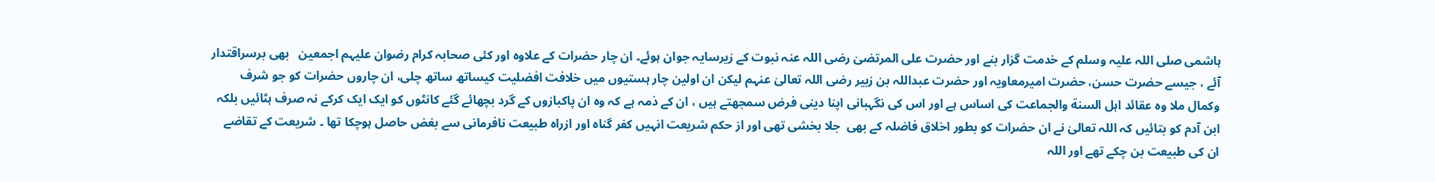ہاشمی صلی اللہ علیہ وسلم کے خدمت گزار بنے اور حضرت علی المرتضیٰ رضی اللہ عنہ نبوت کے زیرسایہ جوان ہوئے۔ ان چار حضرات کے علاوہ اور کئی صحابہ کرام رضوان علیہم اجمعین   بھی برسراقتدار آئے ، جیسے حضرت حسن، حضرت امیرمعاویہ اور حضرت عبداللہ بن زبیر رضی اللہ تعالیٰ عنہم لیکن ان اولین چار ہستیوں میں خلافت افضلیت کیساتھ ساتھ چلی، ان چاروں حضرات کو جو شرف وکمال ملا وہ عقائد اہل السنة والجماعت کی اساس ہے اور اس کی نگہبانی اپنا دینی فرض سمجھتے ہیں ، ان کے ذمہ ہے کہ وہ ان پاکبازوں کے گرد بچھائے گئے کانٹوں کو ایک ایک کرکے نہ صرف ہٹائیں بلکہ ابن آدم کو بتائیں کہ اللہ تعالیٰ نے ان حضرات کو بطور اخلاق فاضلہ کے بھی  جلا بخشی تھی اور از حکم شریعت انہیں کفر گناہ اور ازراہ طبیعت نافرمانی سے بغض حاصل ہوچکا تھا ۔ شریعت کے تقاضے ان کی طبیعت بن چکے تھے اور اللہ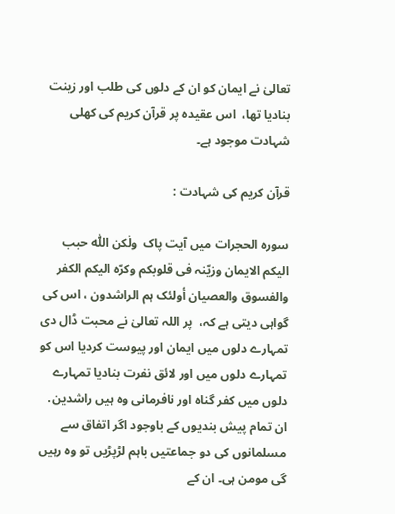تعالیٰ نے ایمان کو ان کے دلوں کی طلب اور زینت بنادیا تھا،  اس عقیدہ پر قرآن کریم کی کھلی شہادت موجود ہے۔

قرآن کریم کی شہادت :

سورہ الحجرات میں آیت پاک  ولٰکن اللّٰہ حبب الیکم الایمان وزیّنہ فی قلوبکم وکرّہ الیکم الکفر والفسوق والعصیان أولئک ہم الراشدون ، اس کی گواہی دیتی ہے کہ،  پر اللہ تعالیٰ نے محبت ڈال دی تمہارے دلوں میں ایمان اور پیوست کردیا اس کو تمہارے دلوں میں اور لائق نفرت بنادیا تمہارے دلوں میں کفر گناہ اور نافرمانی وہ ہیں راشدین․ ان تمام پیش بندیوں کے باوجود اگر اتفاق سے مسلمانوں کی دو جماعتیں باہم لڑپڑیں تو وہ رہیں گی مومن ہی۔ ان کے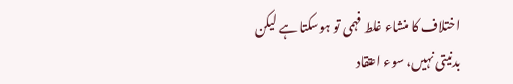اختلاف کا منشاء غلط فہمی تو ہوسکتا ہے لیکن بدنیتی نہیں، سوء اعتقاد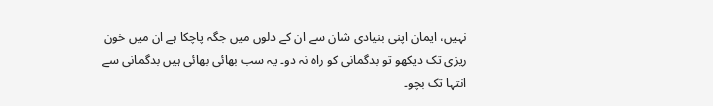نہیں، ایمان اپنی بنیادی شان سے ان کے دلوں میں جگہ پاچکا ہے ان میں خون ریزی تک دیکھو تو بدگمانی کو راہ نہ دو۔ یہ سب بھائی بھائی ہیں بدگمانی سے انتہا تک بچو۔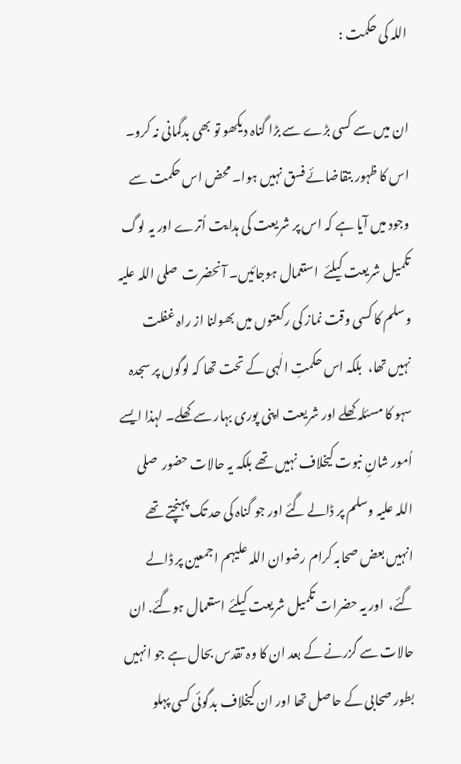اللہ کی حکمت :

ان میں سے کسی بڑے سے بڑا گناہ دیکھو تو بھی بدگمانی نہ کرو۔ اس کا ظہور بتقاضائے فسق نہیں ہوا۔ محض اس حکمت سے وجود میں آیا ہے کہ اس پر شریعت کی ہدایت اُترے اور یہ لوگ تکمیل شریعت کیلئے  استعمال ہوجائیں۔ آنحضرت  صلی اللہ علیہ وسلم کا کسی وقت نماز کی رکعتوں میں بھولنا از راہ غفلت نہیں تھا،  بلکہ اس حکمتِ الٰہی کے تحت تھا کہ لوگوں پر سجدہ سہو کا مسئلہ کھلے اور شریعت اپنی پوری بہار سے کھلے۔ لہذا ایسے اُمور شانِ نبوت کیخلاف نہیں تھے بلکہ یہ حالات حضور  صلی اللہ علیہ وسلم پر ڈالے گئے اور جو گناہ کی حد تک پہنچتے تھے انہیں بعض صحابہ کرام رضوان اللہ علیہم اجمعین پر ڈالے گئے،  اور یہ حضرات تکمیل شریعت کیلئے استعمال ہوگئے. ان حالات سے گزرنے کے بعد ان کا وہ تقدس بحال ہے جو انہیں بطور صحابی کے حاصل تھا اور ان کیخلاف بدگوئی کسی پہلو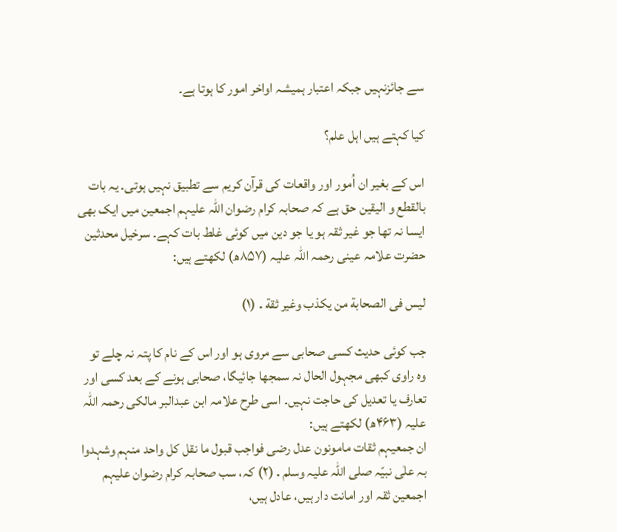سے جائزنہیں جبکہ اعتبار ہمیشہ اواخر امور کا ہوتا ہے۔

کیا کہتے ہیں اہل علم؟

اس کے بغیر ان اُمور اور واقعات کی قرآن کریم سے تطبیق نہیں ہوتی۔ یہ بات بالقطع و الیقین حق ہے کہ صحابہ کرام رضوان اللہ علیہم اجمعین میں ایک بھی ایسا نہ تھا جو غیر ثقہ ہو یا جو دین میں کوئی غلط بات کہے۔ سرخیل محدثین حضرت علامہ عینی رحمہ اللہ علیہ (۸۵۷ھ) لکھتے ہیں:

لیس فی الصحابة من یکذب وغیر ثقة․(۱)

جب کوئی حدیث کسی صحابی سے مروی ہو اور اس کے نام کا پتہ نہ چلے تو وہ راوی کبھی مجہول الحال نہ سمجھا جائیگا، صحابی ہونے کے بعد کسی اور تعارف یا تعدیل کی حاجت نہیں۔ اسی طرح علامہ ابن عبدالبر مالکی رحمہ اللہ علیہ (۴۶۳ھ) لکھتے ہیں:
ان جمعیہم ثقات مامونون عدل رضی فواجب قبول ما نقل کل واحد منہم وشہدوا بہ علٰی نبیّہ صلی اللّٰہ علیہ وسلم․(۲) کہ، سب صحابہ کرام رضوان علیہم اجمعین ثقہ اور امانت دار ہیں، عادل ہیں،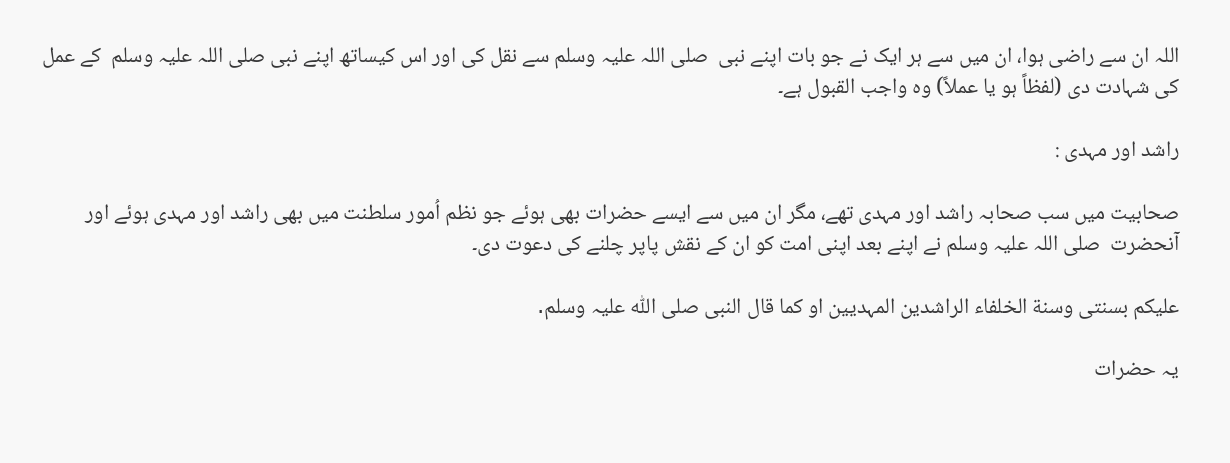اللہ ان سے راضی ہوا، ان میں سے ہر ایک نے جو بات اپنے نبی  صلی اللہ علیہ وسلم سے نقل کی اور اس کیساتھ اپنے نبی صلی اللہ علیہ وسلم  کے عمل کی شہادت دی (لفظاً ہو یا عملاً) وہ واجب القبول ہے۔

راشد اور مہدی :

صحابیت میں سب صحابہ راشد اور مہدی تھے، مگر ان میں سے ایسے حضرات بھی ہوئے جو نظم اُمور سلطنت میں بھی راشد اور مہدی ہوئے اور آنحضرت  صلی اللہ علیہ وسلم نے اپنے بعد اپنی امت کو ان کے نقش پاپر چلنے کی دعوت دی۔

علیکم بسنتی وسنة الخلفاء الراشدین المہدیین او کما قال النبی صلی اللّٰہ علیہ وسلم․

یہ حضرات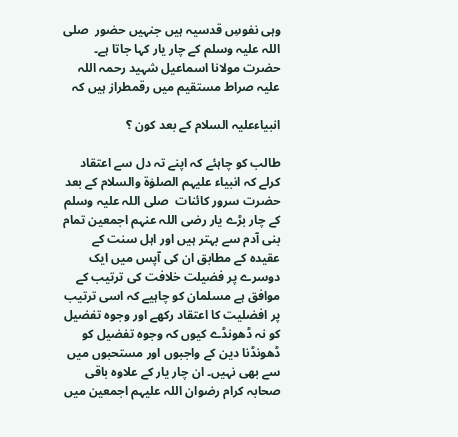وہی نفوسِ قدسیہ ہیں جنہیں حضور  صلی اللہ علیہ وسلم کے چار یار کہا جاتا ہے۔ حضرت مولانا اسماعیل شہید رحمہ اللہ علیہ صراط مستقیم میں رقمطراز ہیں کہ

انبیاءعلیہ السلام کے بعد کون ؟

طالب کو چاہئے کہ اپنے تہ دل سے اعتقاد کرلے کہ انبیاء علیہم الصلوٰة والسلام کے بعد حضرت سرور کائنات  صلی اللہ علیہ وسلم کے چار بڑے یار رضی اللہ عنہم اجمعین تمام بنی آدم سے بہتر ہیں اور اہل سنت کے عقیدہ کے مطابق ان کی آپس میں ایک دوسرے پر فضیلت خلافت کی ترتیب کے موافق ہے مسلمان کو چاہیے کہ اسی ترتیب پر افضلیت کا اعتقاد رکھے اور وجوہ تفضیل کو نہ ڈھونڈے کیوں کہ وجوہ تفضیل کو ڈھونڈنا دین کے واجبوں اور مستحبوں میں سے بھی نہیں۔ ان چار یار کے علاوہ باقی صحابہ کرام رضوان اللہ علیہم اجمعین میں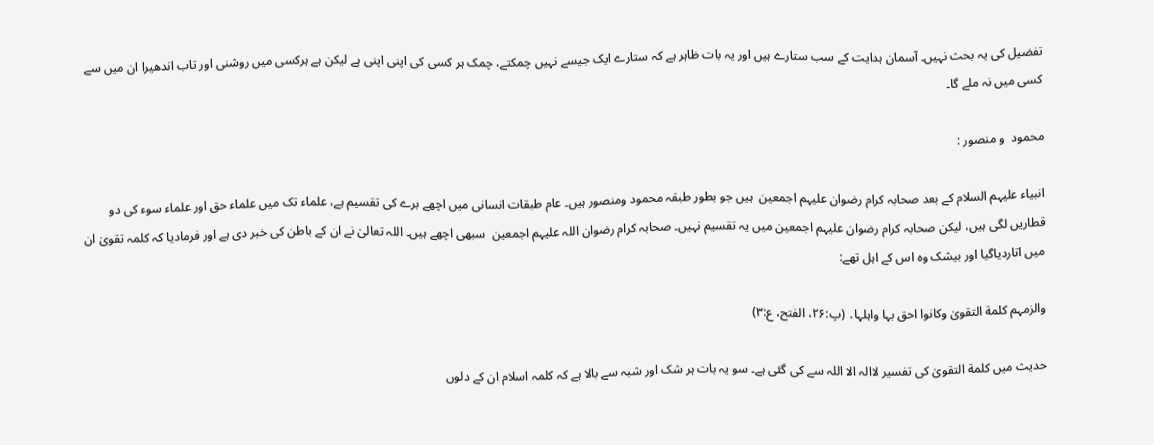تفضیل کی یہ بحث نہیں۔ آسمان ہدایت کے سب ستارے ہیں اور یہ بات ظاہر ہے کہ ستارے ایک جیسے نہیں چمکتے، چمک ہر کسی کی اپنی اپنی ہے لیکن ہے ہرکسی میں روشنی اور تاب اندھیرا ان میں سے کسی میں نہ ملے گا۔

محمود  و منصور :

انبیاء علیہم السلام کے بعد صحابہ کرام رضوان علیہم اجمعین  ہیں جو بطور طبقہ محمود ومنصور ہیں۔ عام طبقات انسانی میں اچھے برے کی تقسیم ہے، علماء تک میں علماء حق اور علماء سوء کی دو قطاریں لگی ہیں، لیکن صحابہ کرام رضوان علیہم اجمعین میں یہ تقسیم نہیں۔ صحابہ کرام رضوان اللہ علیہم اجمعین  سبھی اچھے ہیں۔ اللہ تعالیٰ نے ان کے باطن کی خبر دی ہے اور فرمادیا کہ کلمہ تقویٰ ان میں اتاردیاگیا اور بیشک وہ اس کے اہل تھے:

والزمہم کلمة التقویٰ وکانوا احق بہا واہلہا․ (پ:۲۶، الفتح، ع:۳)

حدیث میں کلمة التقویٰ کی تفسیر لاالہ الا اللہ سے کی گئی ہے۔ سو یہ بات ہر شک اور شبہ سے بالا ہے کہ کلمہ اسلام ان کے دلوں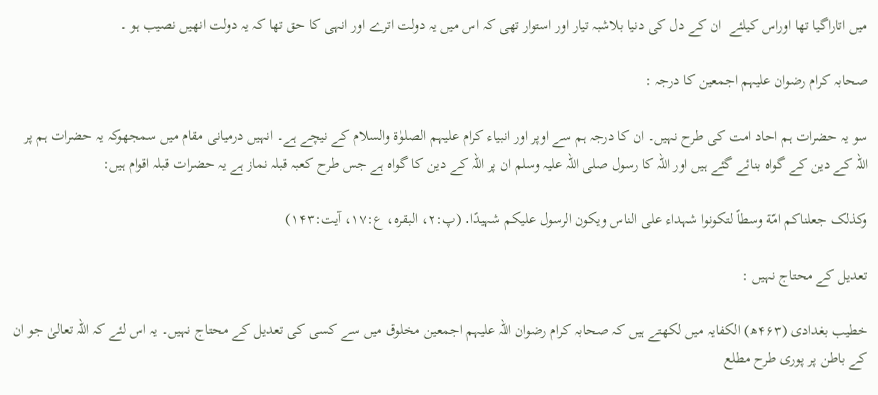میں اتاراگیا تھا اوراس کیلئے  ان کے دل کی دنیا بلاشبہ تیار اور استوار تھی کہ اس میں یہ دولت اترے اور انہی کا حق تھا کہ یہ دولت انھیں نصیب ہو ۔

صحابہ کرام رضوان علیہم اجمعین کا درجہ :

سو یہ حضرات ہم احاد امت کی طرح نہیں۔ ان کا درجہ ہم سے اوپر اور انبیاء کرام علیہم الصلوٰۃ والسلام کے نیچے ہے۔ انہیں درمیانی مقام میں سمجھوکہ یہ حضرات ہم پر اللہ کے دین کے گواہ بنائے گئے ہیں اور اللہ کا رسول صلی اللہ علیہ وسلم ان پر اللہ کے دین کا گواہ ہے جس طرح کعبہ قبلہ نماز ہے یہ حضرات قبلہ اقوام ہیں:

وکذلک جعلناکم امّة وسطاً لتکونوا شہداء علی الناس ویکون الرسول علیکم شہیدًا․ (پ:۲، البقرہ، ع:۱۷، آیت:۱۴۳)

تعدیل کے محتاج نہیں :

خطیب بغدادی (۴۶۳ھ) الکفایہ میں لکھتے ہیں کہ صحابہ کرام رضوان اللہ علیہم اجمعین مخلوق میں سے کسی کی تعدیل کے محتاج نہیں۔ یہ اس لئے کہ اللہ تعالیٰ جو ان  کے باطن پر پوری طرح مطلع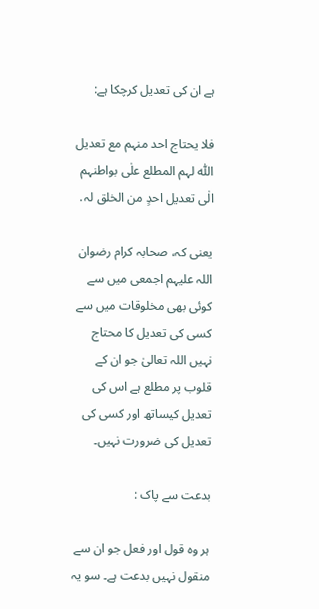ہے ان کی تعدیل کرچکا ہے:

فلا یحتاج احد منہم مع تعدیل اللّٰہ لہم المطلع علٰی بواطنہم الٰی تعدیل احدٍ من الخلق لہ․

یعنی کہ، صحابہ کرام رضوان اللہ علیہم اجمعی میں سے کوئی بھی مخلوقات میں سے کسی کی تعدیل کا محتاج نہیں اللہ تعالیٰ جو ان کے قلوب پر مطلع ہے اس کی تعدیل کیساتھ اور کسی کی تعدیل کی ضرورت نہیں۔

بدعت سے پاک :

ہر وہ قول اور فعل جو ان سے منقول نہیں بدعت ہے۔ سو یہ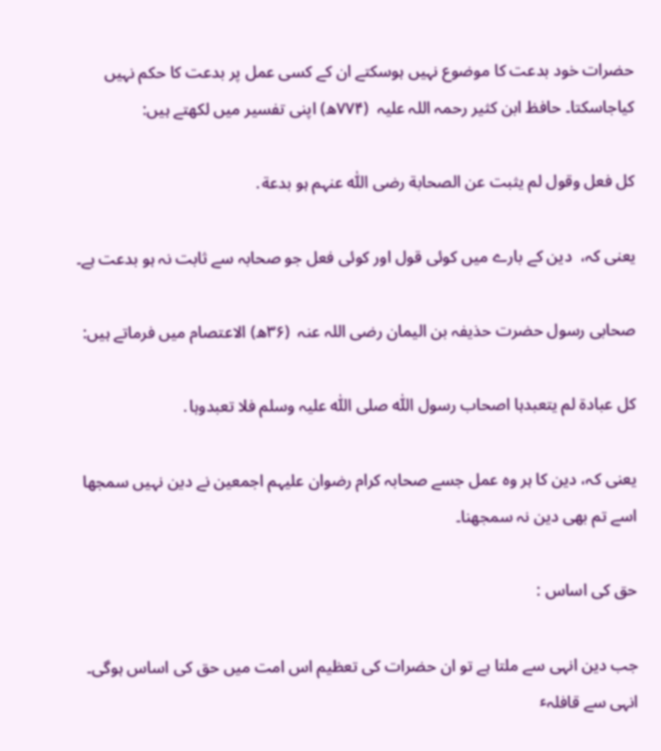حضرات خود بدعت کا موضوع نہیں ہوسکتے ان کے کسی عمل پر بدعت کا حکم نہیں کیاجاسکتا۔ حافظ ابن کثیر رحمہ اللہ علیہ  (۷۷۴ھ) اپنی تفسير میں لکھتے ہیں:

کل فعل وقول لم یثبت عن الصحابة رضی اللّٰہ عنہم ہو بدعة․

یعنی کہ،  دین کے بارے میں کوئی قول اور کوئی فعل جو صحابہ سے ثابت نہ ہو بدعت ہے۔

صحابی رسول حضرت حذیفہ بن الیمان رضی اللہ عنہ  (۳۶ھ) الاعتصام میں فرماتے ہیں:

کل عبادة لم یتعبدہا اصحاب رسول اللّٰہ صلی اللّٰہ علیہ وسلم فلا تعبدوہا․

یعنی کہ، دین کا ہر وہ عمل جسے صحابہ کرام رضوان علیہم اجمعین نے دین نہیں سمجھا اسے تم بھی دین نہ سمجھنا۔

حق کی اساس :

جب دین انہی سے ملتا ہے تو ان حضرات کی تعظیم اس امت میں حق کی اساس ہوگی۔ انہی سے قافلہٴ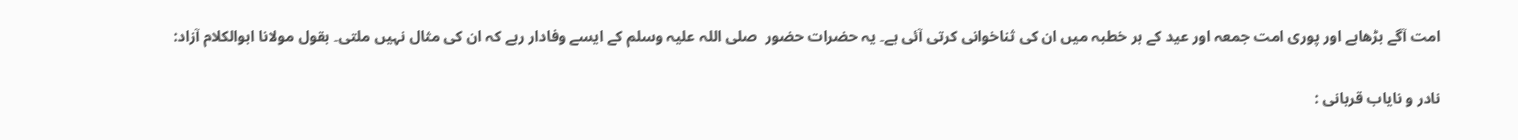امت آگے بڑھاہے اور پوری امت جمعہ اور عید کے ہر خطبہ میں ان کی ثناخوانی کرتی آئی ہے۔ یہ حضرات حضور  صلی اللہ علیہ وسلم کے ایسے وفادار رہے کہ ان کی مثال نہیں ملتی۔ بقول مولانا ابوالکلام آزاد:

نادر و نایاب قربانى :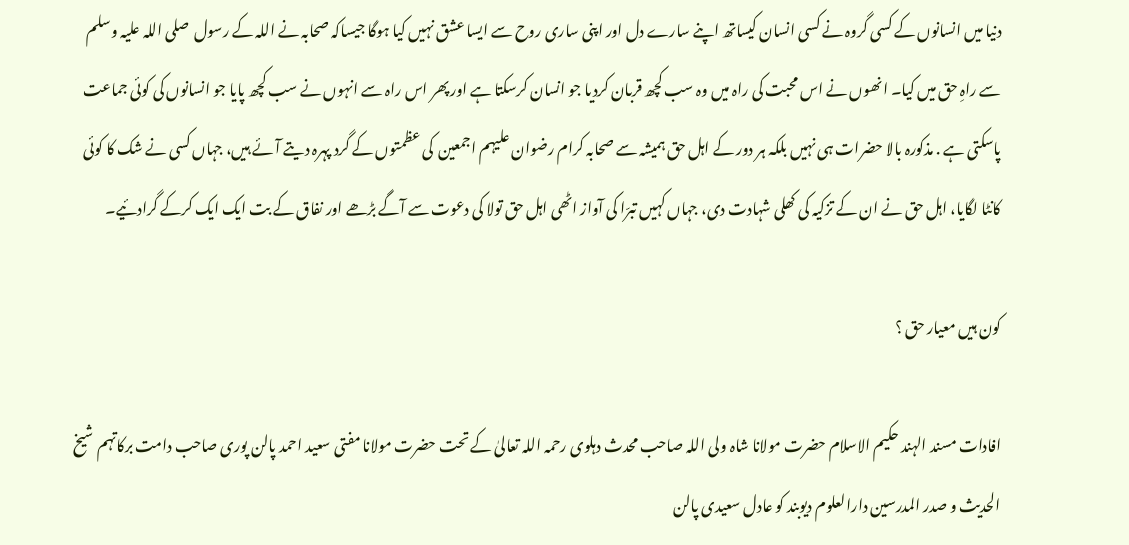دنیا میں انسانوں کے کسی گروہ نے کسی انسان کیساتھ اپنے سارے دل اور اپنی ساری روح سے ایسا عشق نہیں کیا ہوگا جیساکہ صحابہ نے اللہ کے رسول  صلی اللہ علیہ وسلم سے راہِ حق میں کیا۔ انھوں نے اس محبت کی راہ میں وہ سب کچھ قربان کردیا جو انسان کرسکتا ہے اور پھر اس راہ سے انہوں نے سب کچھ پایا جو انسانوں کی کوئی جماعت پاسکتی ہے . مذکورہ بالا حضرات ہی نہیں بلکہ ہر دور کے اہل حق ہمیشہ سے صحابہ کرام رضوان علیہم اجمعین  کی عظمتوں کے گرد پہرہ دیتے آئے ہیں، جہاں کسی نے شک کا کوئی کانٹا لگایا، اہل حق نے ان کے تزکیہ کی کھلی شہادت دی، جہاں کہیں تبرّا کی آواز اٹھی اہل حق تولا کی دعوت سے آگے بڑھے اور نفاق کے بت ایک ایک کرکے گرادئیے۔

کون ہیں معیار حق ؟

افادات مسند الہند حکیم الاسلام حضرت مولانا شاہ ولی اللہ صاحب محدث دہلوی رحمہ اللہ تعالیٰ کے تحت حضرت مولانا مفتی سعید احمد پالن پوری صاحب دامت برکاتہم شیخ الحدیث و صدر المدرسین دارالعلوم دیوبند کو عادل سعیدی پالن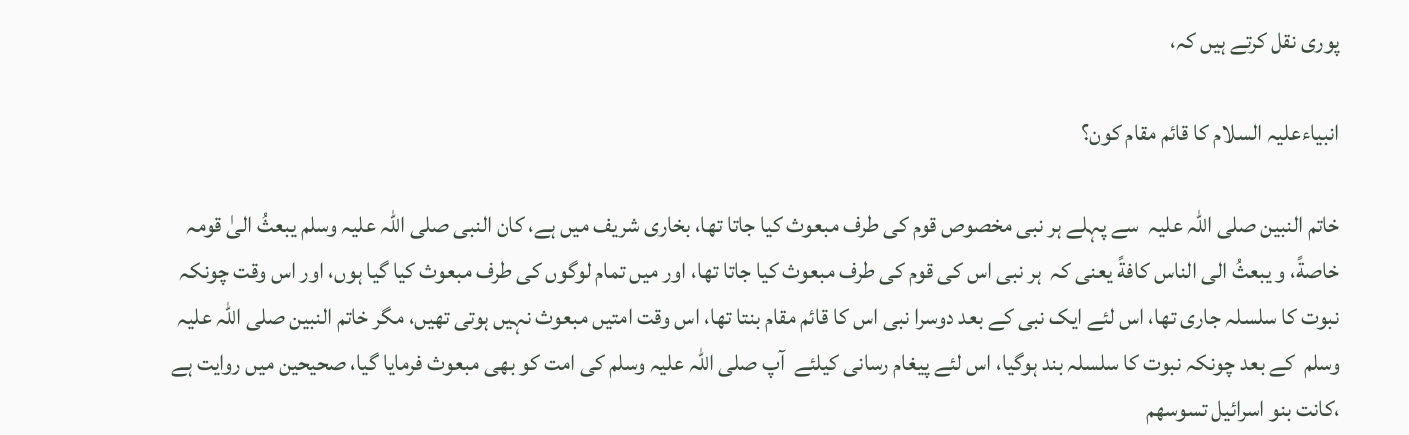پوری نقل کرتے ہیں کہ،

انبیاءعلیہ السلام کا قائم مقام کون؟

خاتم النبین صلی اللہ علیہ  سے پہلے ہر نبی مخصوص قوم کی طرف مبعوث کیا جاتا تھا، بخاری شریف میں ہے، کان النبی صلی اللہ علیہ وسلم یبعثُ الیٰ قومہ خاصةً، و یبعثُ الی الناس کافةً یعنی کہ  ہر نبی اس کی قوم کی طرف مبعوث کیا جاتا تھا، اور میں تمام لوگوں کی طرف مبعوث کیا گیا ہوں، اور اس وقت چونکہ نبوت کا سلسلہ جاری تھا، اس لئے ایک نبی کے بعد دوسرا نبی اس کا قائم مقام بنتا تھا، اس وقت امتیں مبعوث نہیں ہوتی تھیں، مگر خاتم النبین صلی اللہ علیہ وسلم  کے بعد چونکہ نبوت کا سلسلہ بند ہوگیا، اس لئے پیغام رسانی کیلئے  آپ صلی اللہ علیہ وسلم کی امت کو بھی مبعوث فرمایا گیا، صحیحین میں روایت ہے ،کانت بنو اسرائیل تسوسھم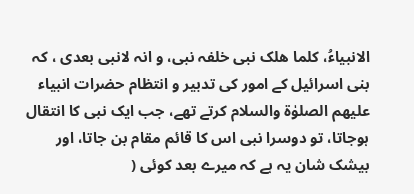الانبیاءُ، کلما ھلک نبی خلفہ نبی، و انہ لانبی بعدی ، کہ بنی اسرائیل کے امور کی تدبیر و انتظام حضرات انبیاء علیھم الصلوٰۃ والسلام کرتے تھے، جب ایک نبی کا انتقال ہوجاتا، تو دوسرا نبی اس کا قائم مقام بن جاتا، اور بیشک شان یہ ہے کہ میرے بعد کوئی (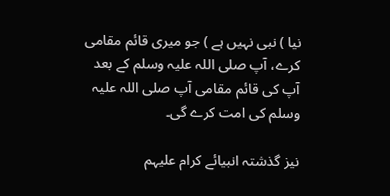نیا ) نبی نہیں ہے ) جو میری قائم مقامی کرے، آپ صلی اللہ علیہ وسلم کے بعد آپ کی قائم مقامی آپ صلی اللہ علیہ وسلم کی امت کرے گی۔

نیز گذشتہ انبیائے کرام علیہم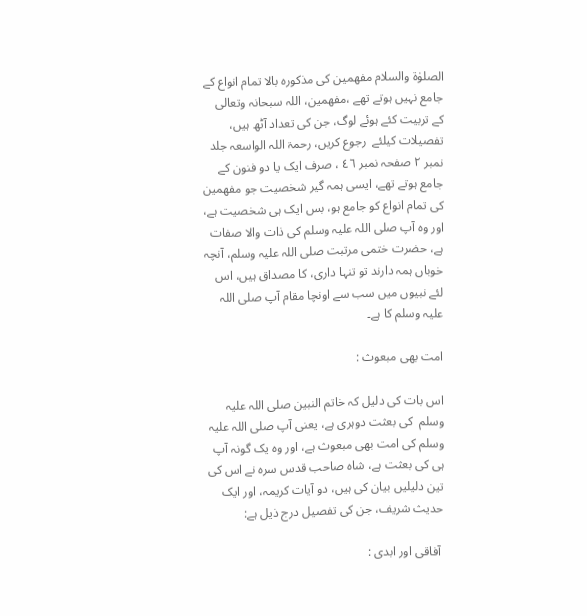الصلوٰۃ والسلام مفھمین کی مذکورہ بالا تمام انواع کے جامع نہیں ہوتے تھے ،مفھمین، اللہ سبحانہ وتعالی کے تربیت کئے ہوئے لوگ، جن کی تعداد آٹھ ہیں، تفصیلات کیلئے  رجوع کریں، رحمۃ اللہ الواسعہ جلد نمبر ٢ صفحہ نمبر ٤٦ ، صرف ایک یا دو فنون کے جامع ہوتے تھے، ایسی ہمہ گیر شخصیت جو مفھمین کی تمام انواع کو جامع ہو، بس ایک ہی شخصیت ہے، اور وہ آپ صلی اللہ علیہ وسلم کی ذات والا صفات ہے، حضرت ختمی مرتبت صلی اللہ علیہ وسلم، آنچہ خوباں ہمہ دارند تو تنہا داری، کا مصداق ہیں، اس لئے نبیوں میں سب سے اونچا مقام آپ صلی اللہ علیہ وسلم کا ہے۔

امت بھی مبعوث :

اس بات کی دلیل کہ خاتم النبین صلی اللہ علیہ وسلم  کی بعثت دوہری ہے، یعنی آپ صلی اللہ علیہ وسلم کی امت بھی مبعوث ہے، اور وہ یک گونہ آپ ہی کی بعثت ہے، شاہ صاحب قدس سرہ نے اس کی تین دلیلیں بیان کی ہیں، دو آیات کریمہ، اور ایک حدیث شریف، جن کی تفصیل درج ذیل ہے:

 آفاقی اور ابدی :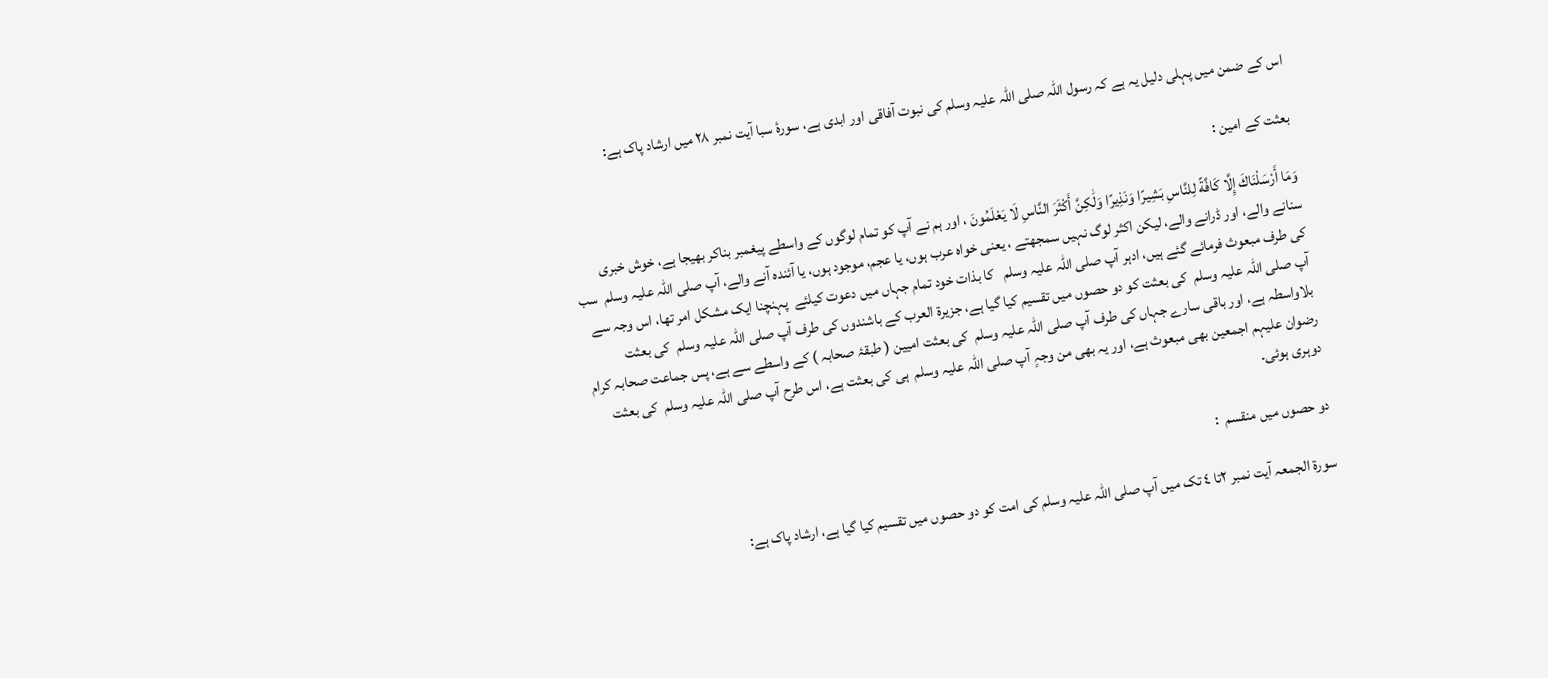اس کے ضمن میں پہلی دلیل یہ ہے کہ رسول اللہ صلی اللہ علیہ وسلم کی نبوت آفاقی اور ابدی ہے، سورۂ سبا آیت نمبر ٢٨ میں ارشاد پاک ہے:

بعثت کے امین :

وَمَا أَرْسَلْنَاكَ إِلَّا كَافَّةً لِلنَّاسِ بَشِيرًا وَنَذِيرًا وَلَٰكِنَّ أَكْثَرَ النَّاسِ لَا يَعْلَمُونَ ، اور ہم نے آپ کو تمام لوگوں کے واسطے پیغمبر بناکر بھیجا ہے، خوش خبری سنانے والے، اور ڈرانے والے، لیکن اکثر لوگ نہیں سمجھتے ، یعنی خواہ عرب ہوں، یا عجم، موجود ہوں، یا آئندہ آنے والے، آپ صلی اللہ علیہ وسلم  سب کی طرف مبعوث فرمائے گئے ہیں، ادہر آپ صلی اللہ علیہ وسلم   کا بذات خود تمام جہاں میں دعوت کیلئے  پہنچنا ایک مشکل امر تھا، اس وجہ سے آپ صلی اللہ علیہ وسلم  کی بعثت کو دو حصوں میں تقسیم کیا گیا ہے، جزیرة العرب کے باشندوں کی طرف آپ صلی اللہ علیہ وسلم  کی بعثت بلاواسطہ ہے، اور باقی سارے جہاں کی طرف آپ صلی اللہ علیہ وسلم  کی بعثت امیین ( طبقۂ صحابہ ) کے واسطے سے ہے، پس جماعت صحابہ کرام رضوان علیہم اجمعین بھی مبعوث ہے، اور یہ بھی من وجہٍ آپ صلی اللہ علیہ وسلم  ہی کی بعثت ہے، اس طرح آپ صلی اللہ علیہ وسلم  کی بعثت دوہری ہوئی۔

دو حصوں میں منقسم  :

سورة الجمعہ آیت نمبر ٢تا ٤ تک میں آپ صلی اللہ علیہ وسلم کی امت کو دو حصوں میں تقسیم کیا گیا ہے، ارشاد پاک ہے: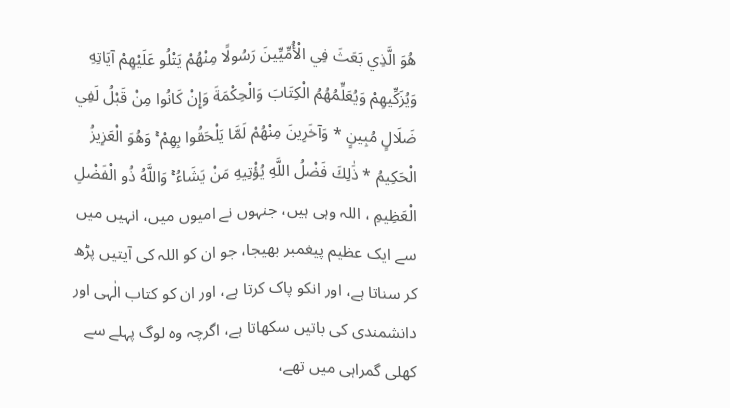هُوَ الَّذِي بَعَثَ فِي الْأُمِّيِّينَ رَسُولًا مِنْهُمْ يَتْلُو عَلَيْهِمْ آيَاتِهِ وَيُزَكِّيهِمْ وَيُعَلِّمُهُمُ الْكِتَابَ وَالْحِكْمَةَ وَإِنْ كَانُوا مِنْ قَبْلُ لَفِي ضَلَالٍ مُبِينٍ * وَآخَرِينَ مِنْهُمْ لَمَّا يَلْحَقُوا بِهِمْ ۚ وَهُوَ الْعَزِيزُ الْحَكِيمُ * ذَٰلِكَ فَضْلُ اللَّهِ يُؤْتِيهِ مَنْ يَشَاءُ ۚ وَاللَّهُ ذُو الْفَضْلِ الْعَظِيمِ ، اللہ وہی ہیں، جنہوں نے امیوں میں، انہیں میں سے ایک عظیم پیغمبر بھیجا، جو ان کو اللہ کی آیتیں پڑھ کر سناتا ہے، اور انکو پاک کرتا ہے، اور ان کو کتاب الٰہی اور دانشمندی کی باتیں سکھاتا ہے، اگرچہ وہ لوگ پہلے سے کھلی گمراہی میں تھے،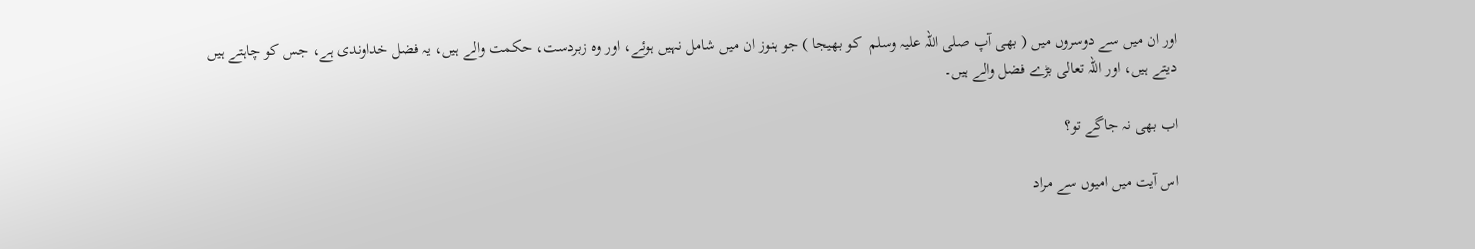اور ان میں سے دوسروں میں ( بھی آپ صلی اللہ علیہ وسلم  کو بھیجا ) جو ہنوز ان میں شامل نہیں ہوئے، اور وہ زبردست، حکمت والے ہیں، یہ فضل خداوندی ہے، جس کو چاہتے ہیں دیتے ہیں، اور اللہ تعالی بڑے فضل والے ہیں۔

اب بھی نہ جاگے تو؟

اس آیت میں امیوں سے مراد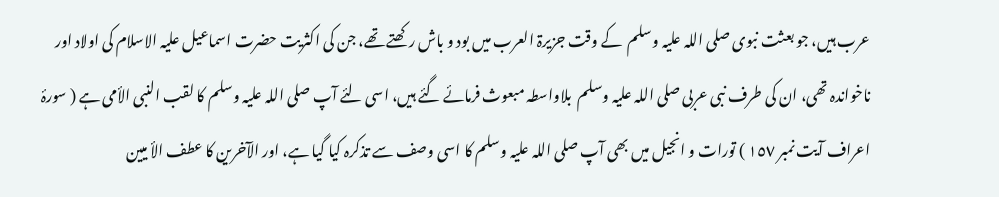عرب ہیں، جو بعثت نبوی صلی اللہ علیہ وسلم  کے وقت جزیرۃ العرب میں بود و باش رکھتے تھے، جن کی اکثریت حضرت اسماعیل علیہ الاسلام کی اولاد اور ناخواندہ تھی، ان کی طرف نبی عربی صلی اللہ علیہ وسلم  بلاواسطہ مبعوث فرمائے گئے ہیں، اسی لئے آپ صلی اللہ علیہ وسلم کا لقب النبی الأمی ہے ( سورۂ اعراف آیت نمبر ١٥٧ ) تورات و انجیل میں بھی آپ صلی اللہ علیہ وسلم کا اسی وصف سے تذکرہ کیا گیا ہے، اور الآخرین کا عطف الأ میین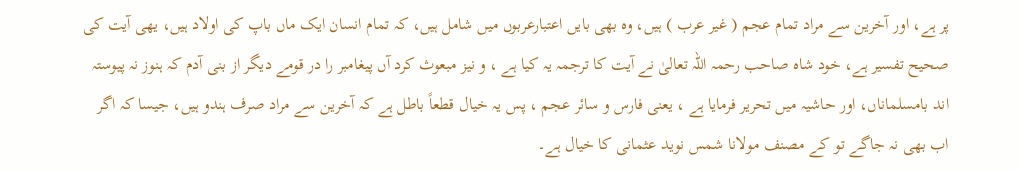پر ہے، اور آخرین سے مراد تمام عجم ( غیر عرب ) ہیں، وہ بھی بایں اعتبارعربوں میں شامل ہیں، کہ تمام انسان ایک ماں باپ کی اولاد ہیں، یھی آیت کی صحیح تفسیر ہے، خود شاہ صاحب رحمہ اللہ تعالیٰ نے آیت کا ترجمہ یہ کیا ہے ، و نیز مبعوث کرد آں پیغامبر را در قومے دیگر از بنی آدم کہ ہنوز نہ پیوستہ اند بامسلماناں، اور حاشیہ میں تحریر فرمایا ہے ، یعنی فارس و سائر عجم ، پس یہ خیال قطعاً باطل ہے کہ آخرین سے مراد صرف ہندو ہیں، جیسا کہ اگر اب بھی نہ جاگے تو کے مصنف مولانا شمس نوید عثمانی کا خیال ہے۔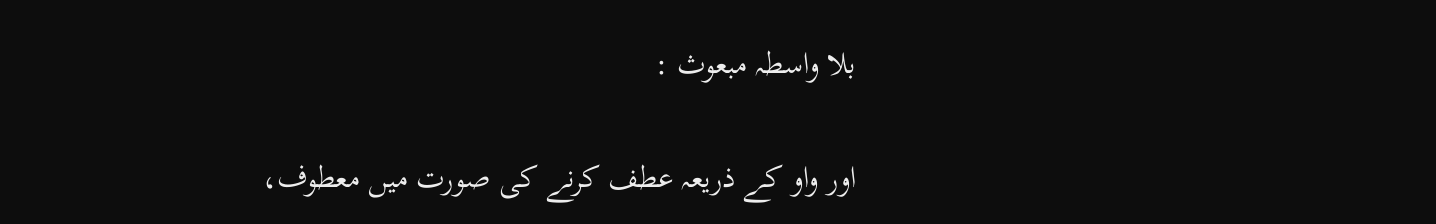بلا واسطہ مبعوث :

اور واو کے ذریعہ عطف کرنے کی صورت میں معطوف،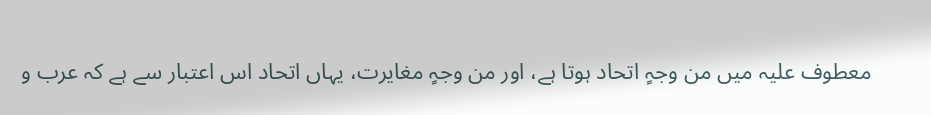معطوف علیہ میں من وجہٍ اتحاد ہوتا ہے، اور من وجہٍ مغایرت، یہاں اتحاد اس اعتبار سے ہے کہ عرب و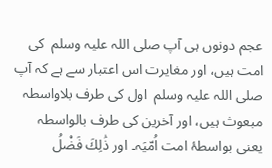عجم دونوں ہی آپ صلی اللہ علیہ وسلم  کی امت ہیں، اور مغایرت اس اعتبار سے ہے کہ آپ صلی اللہ علیہ وسلم  اول کی طرف بلاواسطہ مبعوث ہیں، اور آخرین کی طرف بالواسطہ یعنی بواسطۂ امت اُمّیَہ۔ اور ذَٰلِكَ فَضْلُ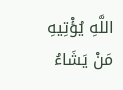اللَّهِ يُؤْتِيهِ مَنْ يَشَاءُ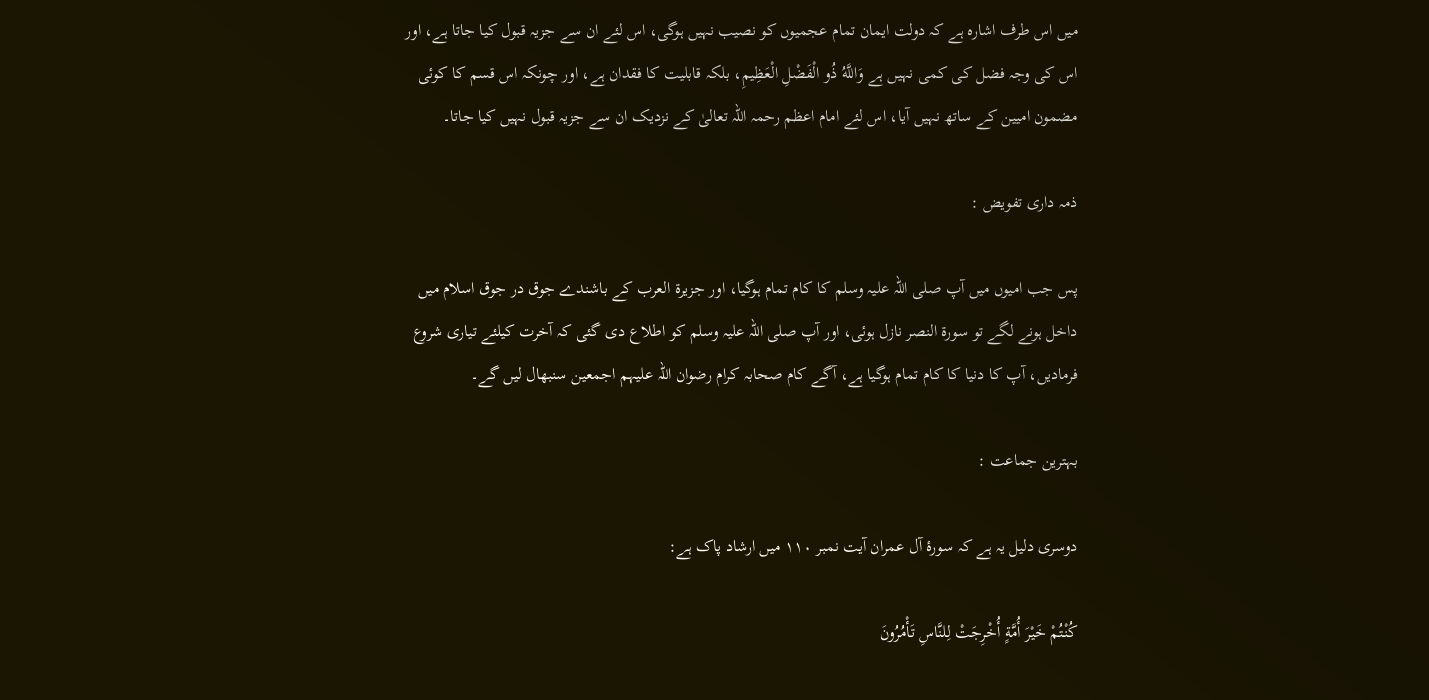میں اس طرف اشارہ ہے کہ دولت ایمان تمام عجمیوں کو نصیب نہیں ہوگی، اس لئے ان سے جزیہ قبول کیا جاتا ہے، اور اس کی وجہ فضل کی کمی نہیں ہے وَاللَّهُ ذُو الْفَضْلِ الْعَظِيمِ، بلکہ قابلیت کا فقدان ہے، اور چونکہ اس قسم کا کوئی مضمون امیین کے ساتھ نہیں آیا، اس لئے امام اعظم رحمہ اللہ تعالیٰ کے نزدیک ان سے جزیہ قبول نہیں کیا جاتا۔

ذمہ داری تفویض :

پس جب امیوں میں آپ صلی اللہ علیہ وسلم کا کام تمام ہوگیا، اور جزیرۃ العرب کے باشندے جوق در جوق اسلام میں داخل ہونے لگے تو سورة النصر نازل ہوئی، اور آپ صلی اللہ علیہ وسلم کو اطلاع دی گئی کہ آخرت کیلئے تیاری شروع فرمادیں، آپ کا دنیا کا کام تمام ہوگیا ہے، آگے کام صحابہ کرام رضوان اللہ علیہم اجمعین سنبھال لیں گے۔

بہترین جماعت :

دوسری دلیل یہ ہے کہ سورۂ آل عمران آیت نمبر ١١٠ میں ارشاد پاک ہے:

كُنْتُمْ خَيْرَ أُمَّةٍ أُخْرِجَتْ لِلنَّاسِ تَأْمُرُونَ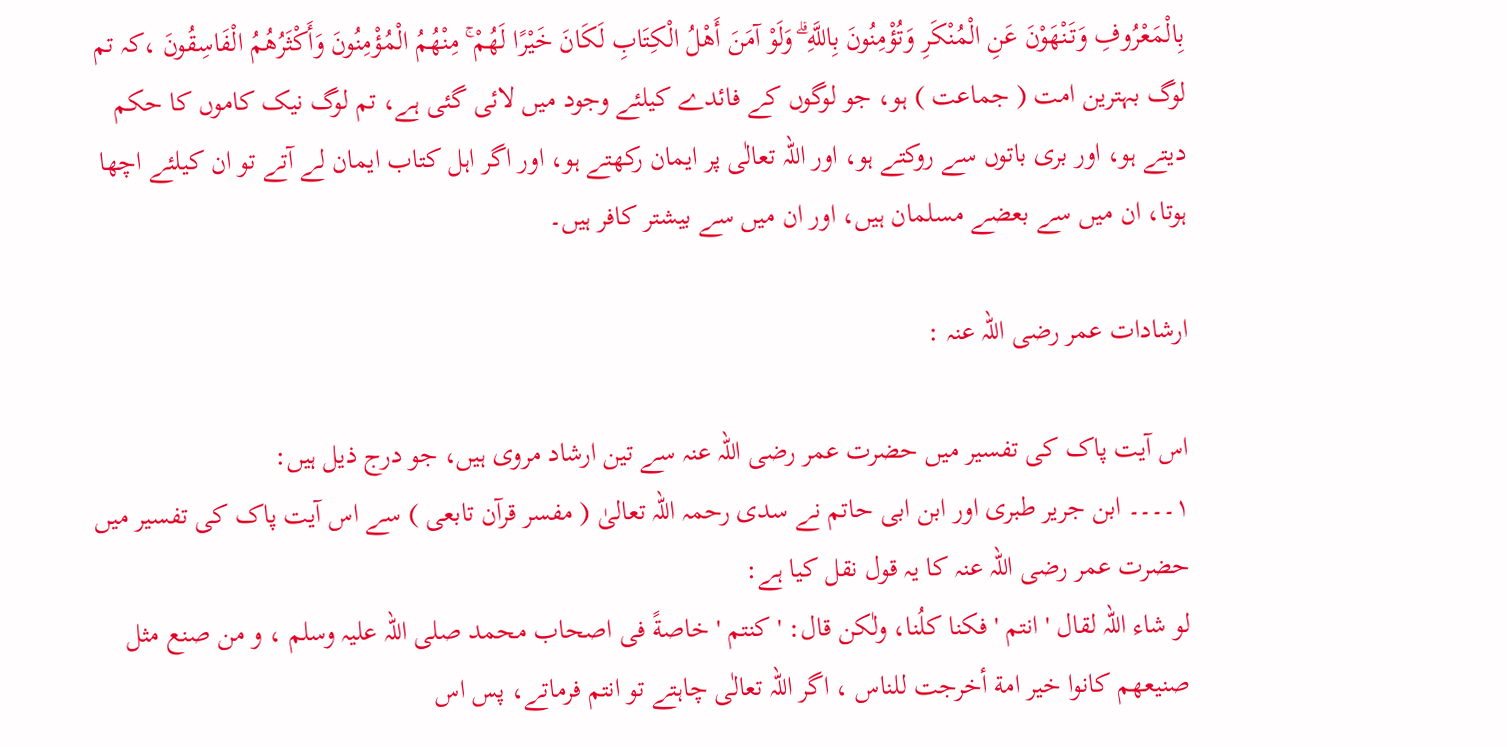بِالْمَعْرُوفِ وَتَنْهَوْنَ عَنِ الْمُنْكَرِ وَتُؤْمِنُونَ بِاللَّهِ ۗ وَلَوْ آمَنَ أَهْلُ الْكِتَابِ لَكَانَ خَيْرًا لَهُمْ ۚ مِنْهُمُ الْمُؤْمِنُونَ وَأَكْثَرُهُمُ الْفَاسِقُونَ ،کہ تم لوگ بہترین امت ( جماعت ) ہو، جو لوگوں کے فائدے کیلئے وجود میں لائی گئی ہے، تم لوگ نیک کاموں کا حکم دیتے ہو، اور بری باتوں سے روکتے ہو، اور اللہ تعالٰی پر ایمان رکھتے ہو، اور اگر اہل کتاب ایمان لے آتے تو ان کیلئے اچھا ہوتا، ان میں سے بعضے مسلمان ہیں، اور ان میں سے بیشتر کافر ہیں۔

ارشادات عمر رضی اللہ عنہ :

اس آیت پاک کی تفسیر میں حضرت عمر رضی اللہ عنہ سے تین ارشاد مروی ہیں، جو درج ذیل ہیں:
١۔۔۔۔ ابن جریر طبری اور ابن ابی حاتم نے سدی رحمہ اللہ تعالیٰ ( مفسر قرآن تابعی ) سے اس آیت پاک کی تفسیر میں حضرت عمر رضی اللہ عنہ کا یہ قول نقل کیا ہے:
لو شاء اللہ لقال ' انتم ' فکنا کلُنا، ولٰکن قال: ' کنتم ' خاصةً فی اصحاب محمد صلی اللہ علیہ وسلم ، و من صنع مثل صنیعھم کانوا خیر امة أخرجت للناس ، اگر اللہ تعالٰی چاہتے تو انتم فرماتے، پس اس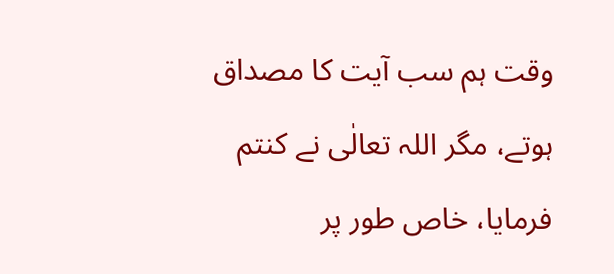وقت ہم سب آیت کا مصداق ہوتے، مگر اللہ تعالٰی نے کنتم فرمایا، خاص طور پر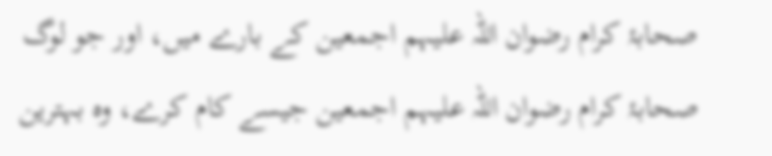صحابۂ کرام رضوان اللہ علیہم اجمعین کے بارے میں، اور جو لوگ صحابۂ کرام رضوان اللہ علیہم اجمعین جیسے کام کرے، وہ بہترین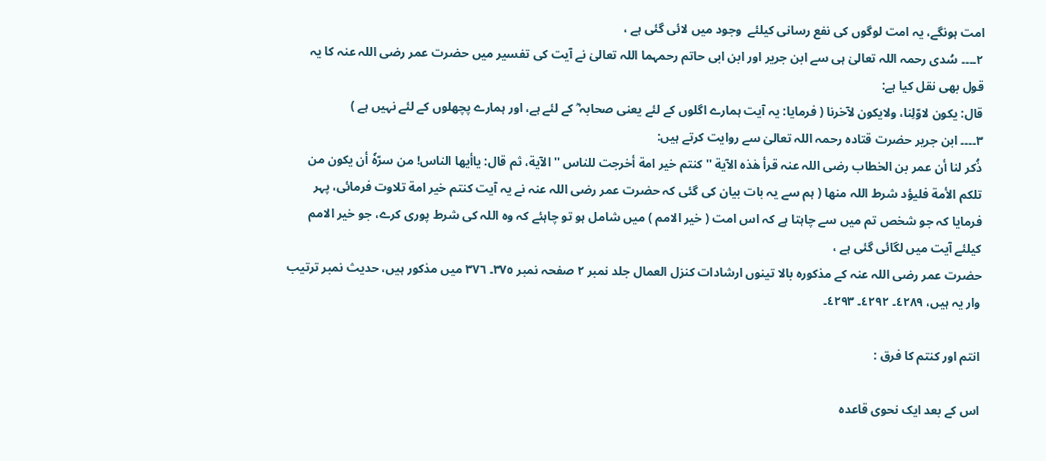امت ہونگے، یہ امت لوگوں کی نفع رسانی کیلئے  وجود میں لائی گئی ہے ،
٢۔۔۔۔ سُدی رحمہ اللہ تعالیٰ ہی سے ابن جریر اور ابن ابی حاتم رحمہما اللہ تعالیٰ نے آیت کی تفسیر میں حضرت عمر رضی اللہ عنہ کا یہ قول بھی نقل کیا ہے:
قال: یکون لاوّلِنا، ولایکون لآخرنا ( فرمایا: یہ آیت ہمارے اگلوں کے لئے یعنی صحابہ ؓ کے لئے ہے، اور ہمارے پچھلوں کے لئے نہیں ہے )
٣۔۔۔۔ ابن جریر حضرت قتادہ رحمہ اللہ تعالیٰ سے روایت کرتے ہیں:
ذُکر لنا أن عمر بن الخطاب رضی اللہ عنہ قرأ ھٰذہ الآیة '' کنتم خیر امة أخرجت للناس '' الآیة، ثم قال: یاأیھا الناس! من سرّہٗ أن یکون من تلکم الأمة فلیؤد شرط اللہ منھا ( ہم سے یہ بات بیان کی گئی کہ حضرت عمر رضی اللہ عنہ نے یہ آیت کنتم خیر امة تلاوت فرمائی، پہر فرمایا کہ جو شخص تم میں سے چاہتا ہے کہ اس امت ( خیر الامم ) میں شامل ہو تو چاہئے کہ وہ اللہ کی شرط پوری کرے، جو خیر الامم کیلئے آیت میں لگائی گئی ہے ،
حضرت عمر رضی اللہ عنہ کے مذکورہ بالا تینوں ارشادات کنزل العمال جلد نمبر ٢ صفحہ نمبر ٣٧٥۔ ٣٧٦ میں مذکور ہیں، حدیث نمبر ترتیب وار یہ ہیں، ٤٢٨٩۔ ٤٢٩٢۔ ٤٢٩٣۔

انتم اور کنتم کا فرق :

اس کے بعد ایک نحوی قاعدہ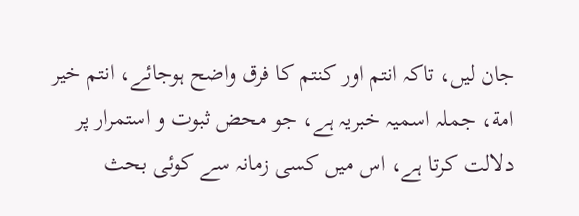جان لیں، تاکہ انتم اور کنتم کا فرق واضح ہوجائے، انتم خیر امة، جملہ اسمیہ خبریہ ہے، جو محض ثبوت و استمرار پر دلالت کرتا ہے، اس میں کسی زمانہ سے کوئی بحث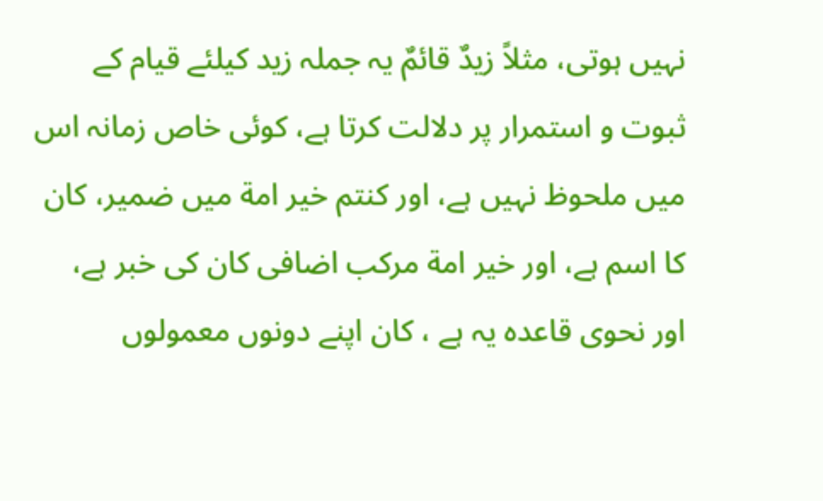نہیں ہوتی، مثلاً زیدٌ قائمٌ یہ جملہ زید کیلئے قیام کے ثبوت و استمرار پر دلالت کرتا ہے، کوئی خاص زمانہ اس میں ملحوظ نہیں ہے، اور کنتم خیر امة میں ضمیر، کان کا اسم ہے، اور خیر امة مرکب اضافی کان کی خبر ہے، اور نحوی قاعدہ یہ ہے ، کان اپنے دونوں معمولوں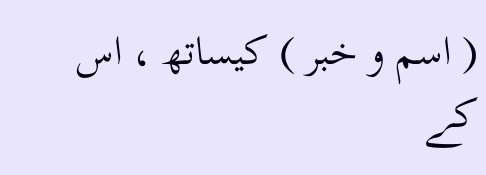( اسم و خبر ) کیساتھ ، اس کے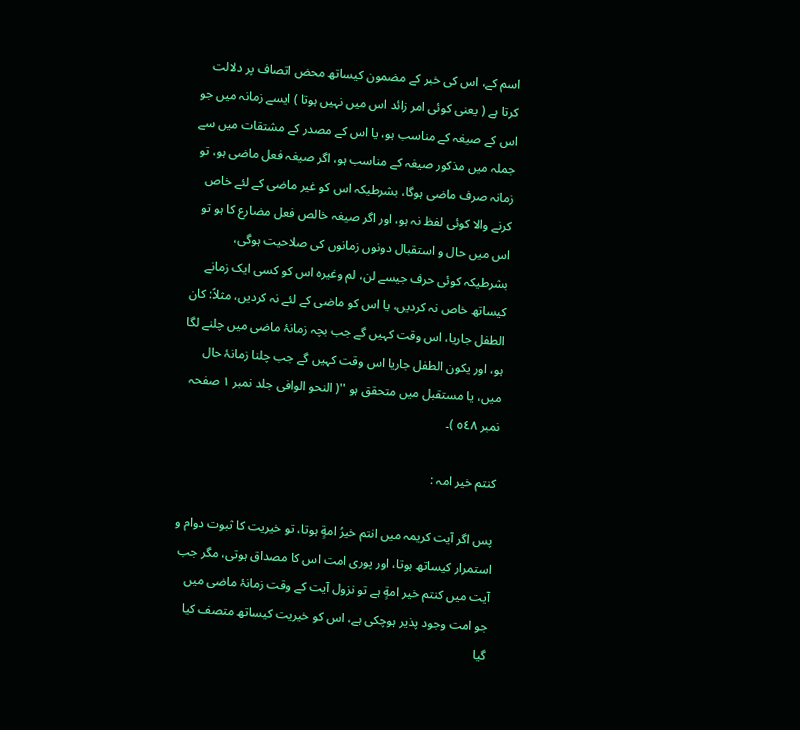اسم کے، اس کی خبر کے مضمون کیساتھ محض اتصاف پر دلالت کرتا ہے ( یعنی کوئی امر زائد اس میں نہیں ہوتا ) ایسے زمانہ میں جو اس کے صیغہ کے مناسب ہو، یا اس کے مصدر کے مشتقات میں سے جملہ میں مذکور صیغہ کے مناسب ہو، اگر صیغہ فعل ماضی ہو، تو زمانہ صرف ماضی ہوگا، بشرطیکہ اس کو غیر ماضی کے لئے خاص کرنے والا کوئی لفظ نہ ہو، اور اگر صیغہ خالص فعل مضارع کا ہو تو اس میں حال و استقبال دونوں زمانوں کی صلاحیت ہوگی، بشرطیکہ کوئی حرف جیسے لن، لم وغیرہ اس کو کسی ایک زمانے کیساتھ خاص نہ کردیں، یا اس کو ماضی کے لئے نہ کردیں، مثلاً: کان الطفل جاریا، اس وقت کہیں گے جب بچہ زمانۂ ماضی میں چلنے لگا ہو، اور یکون الطفل جاریا اس وقت کہیں گے جب چلنا زمانۂ حال میں، یا مستقبل میں متحقق ہو ''( النحو الوافی جلد نمبر ١ صفحہ نمبر ٥٤٨ )۔

کنتم خیر امہ :

پس اگر آیت کریمہ میں انتم خیرُ امةٍ ہوتا، تو خیریت کا ثبوت دوام و استمرار کیساتھ ہوتا، اور پوری امت اس کا مصداق ہوتی، مگر جب آیت میں کنتم خیر امةٍ ہے تو نزول آیت کے وقت زمانۂ ماضی میں جو امت وجود پذیر ہوچکی ہے، اس کو خیریت کیساتھ متصف کیا گیا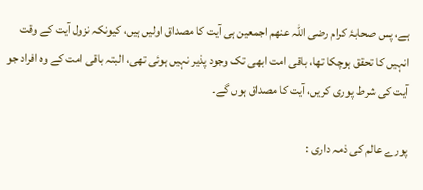ہے، پس صحابۂ کرام رضی اللہ عنھم اجمعین ہی آیت کا مصداق اولیں ہیں، کیونکہ نزول آیت کے وقت انہیں کا تحقق ہوچکا تھا، باقی امت ابھی تک وجود پذیر نہیں ہوئی تھی، البتہ باقی امت کے وہ افراد جو آیت کی شرط پوری کریں، آیت کا مصداق ہوں گے۔

پورے عالم کی ذمہ داری :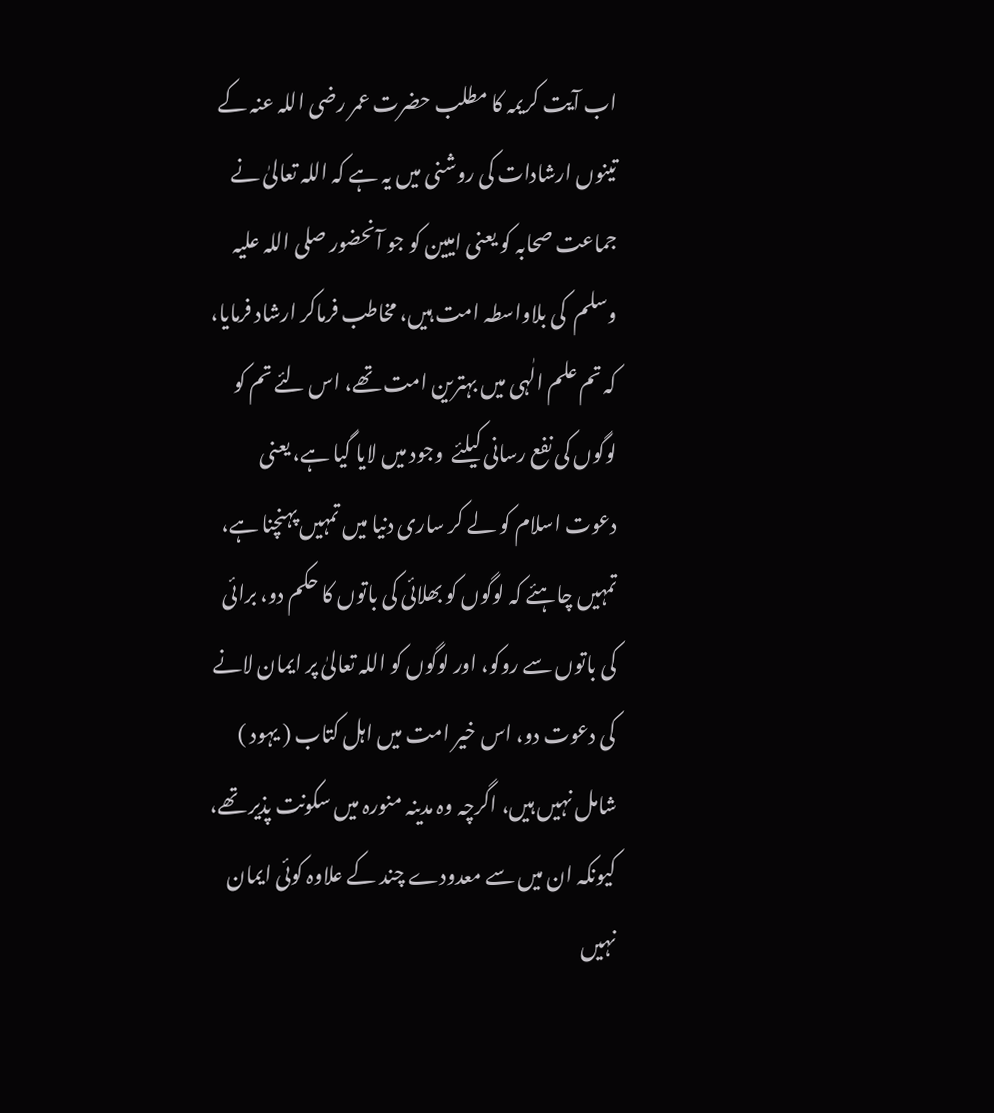اب آیت کریمہ کا مطلب حضرت عمر رضی اللہ عنہ کے تینوں ارشادات کی روشنی میں یہ ہے کہ اللہ تعالیٰ نے جماعت صحابہ کو یعنی امیین کو جو آنحضور صلی اللہ علیہ وسلم  کی بلاواسطہ امت ہیں، مخاطب فرماکر ارشاد فرمایا، کہ تم علم الٰہی میں بہترین امت تھے، اس لئے تم کو لوگوں کی نفع رسانی کیلئے  وجود میں لایا گیا ہے، یعنی  دعوت اسلام کو لے کر ساری دنیا میں تمہیں پہنچنا ہے، تمہیں چاہئے کہ لوگوں کو بھلائی کی باتوں کا حکم دو، برائی کی باتوں سے روکو، اور لوگوں کو اللہ تعالیٰ پر ایمان لانے کی دعوت دو، اس خیر امت میں اہل کتاب ( یہود ) شامل نہیں ہیں، اگرچہ وہ مدینہ منورہ میں سکونت پذیر تھے، کیونکہ ان میں سے معدودے چند کے علاوہ کوئی ایمان نہیں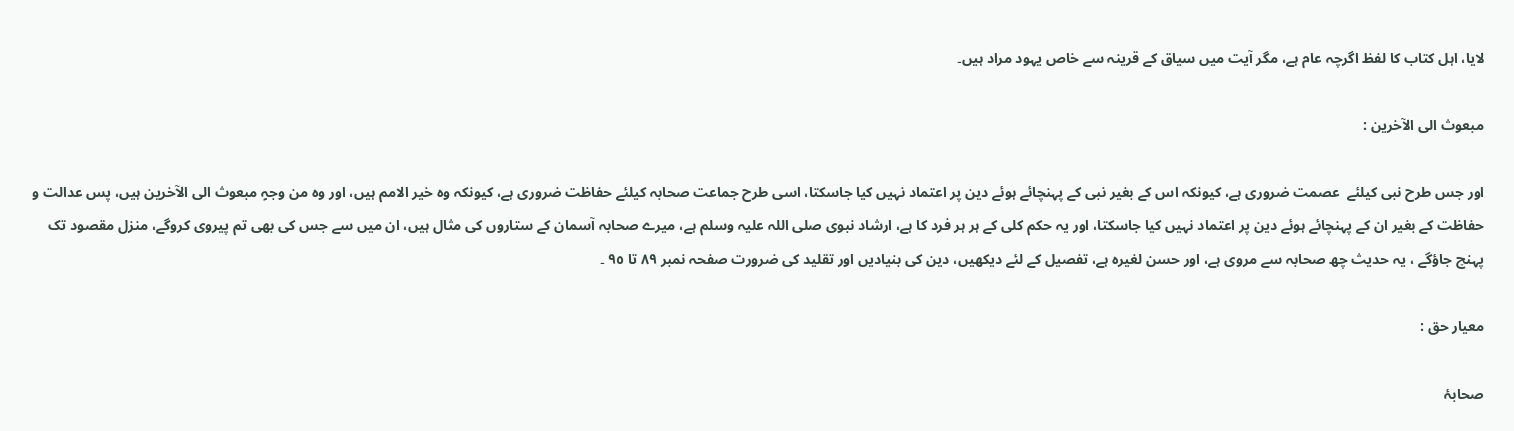لایا، اہل کتاب کا لفظ اگرچہ عام ہے، مگر آیت میں سیاق کے قرینہ سے خاص یہود مراد ہیں۔

مبعوث الی الآخرین :

اور جس طرح نبی کیلئے  عصمت ضروری ہے، کیونکہ اس کے بغیر نبی کے پہنچائے ہوئے دین پر اعتماد نہیں کیا جاسکتا، اسی طرح جماعت صحابہ کیلئے حفاظت ضروری ہے، کیونکہ وہ خیر الامم ہیں، اور وہ من وجہٍ مبعوث الی الآخرین ہیں، پس عدالت و حفاظت کے بغیر ان کے پہنچائے ہوئے دین پر اعتماد نہیں کیا جاسکتا، اور یہ حکم کلی کے ہر ہر فرد کا ہے، ارشاد نبوی صلی اللہ علیہ وسلم ہے، میرے صحابہ آسمان کے ستاروں کی مثال ہیں، ان میں سے جس کی بھی تم پیروی کروگے، منزل مقصود تک پہنچ جاؤگے ، یہ حدیث چھ صحابہ سے مروی ہے، اور حسن لغیرہ ہے، تفصیل کے لئے دیکھیں، دین کی بنیادیں اور تقلید کی ضرورت صفحہ نمبر ٨٩ تا ٩٥ ۔

معیار حق :

صحابۂ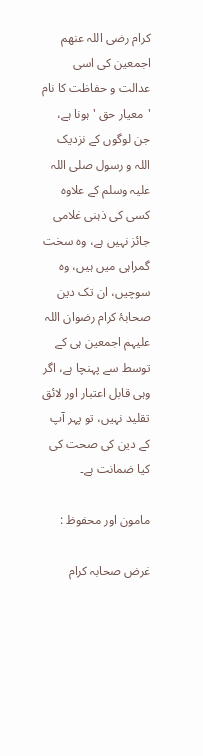کرام رضی اللہ عنھم اجمعین کی اسی عدالت و حفاظت کا نام 'معیار حق ' ہونا ہے، جن لوگوں کے نزدیک اللہ و رسول صلی اللہ علیہ وسلم کے علاوہ کسی کی ذہنی غلامی جائز نہیں ہے، وہ سخت گمراہی میں ہیں، وہ سوچیں، ان تک دین صحابۂ کرام رضوان اللہ علیہم اجمعین ہی کے توسط سے پہنچا ہے، اگر وہی قابل اعتبار اور لائق تقلید نہیں، تو پہر آپ کے دین کی صحت کی کیا ضمانت ہے۔

مامون اور محفوظ :

غرض صحابہ کرام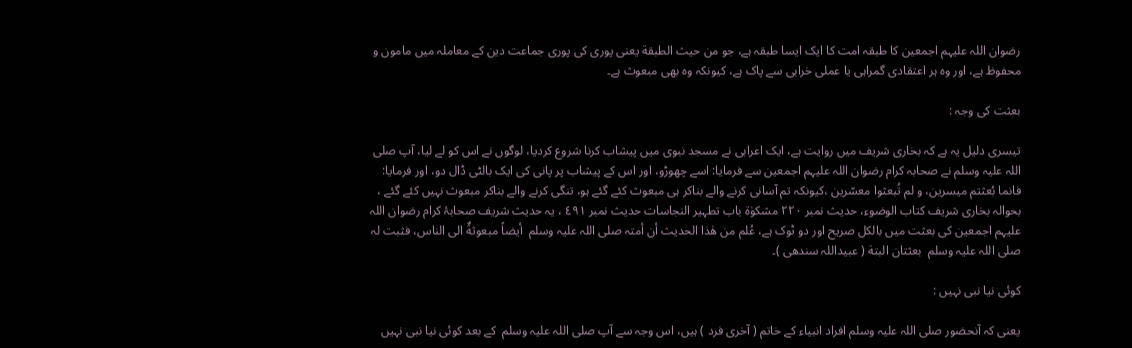رضوان اللہ علیہم اجمعین کا طبقہ امت کا ایک ایسا طبقہ ہے، جو من حیث الطبقة یعنی پوری کی پوری جماعت دین کے معاملہ میں مامون و محفوظ ہے، اور وہ ہر اعتقادی گمراہی یا عملی خرابی سے پاک ہے، کیونکہ وہ بھی مبعوث ہے۔

بعثت کی وجہ :

تیسری دلیل یہ ہے کہ بخاری شریف میں روایت ہے، ایک اعرابی نے مسجد نبوی میں پیشاب کرنا شروع کردیا، لوگوں نے اس کو لے لیا، آپ صلی اللہ علیہ وسلم نے صحابہ کرام رضوان اللہ علیہم اجمعین سے فرمایا: اسے چھوڑو، اور اس کے پیشاب پر پانی کی ایک بالٹی ڈال دو، اور فرمایا: فانما بُعثتم میسرین، و لم تُبعثوا معسّرین ،کیونکہ تم آسانی کرنے والے بناکر ہی مبعوث کئے گئے ہو، تنگی کرنے والے بناکر مبعوث نہیں کئے گئے ، بحوالہ بخاری شریف کتاب الوضوء، حدیث نمبر ٢٢٠ مشکوٰۃ باب تطہیر النجاسات حدیث نمبر ٤٩١ ، یہ حدیث شریف صحابۂ کرام رضوان اللہ علیہم اجمعین کی بعثت میں بالکل صریح اور دو ٹوک ہے، عُلم من ھٰذا الحدیث أن أمتہ صلی اللہ علیہ وسلم  أیضاً مبعوثةٌ الی الناس، فثبت لہ صلی اللہ علیہ وسلم  بعثتان البتة ( عبیداللہ سندھی )۔

کوئی نیا نبی نہیں :

یعنی کہ آنحضور صلی اللہ علیہ وسلم افراد انبیاء کے خاتم ( آخری فرد ) ہیں، اس وجہ سے آپ صلی اللہ علیہ وسلم  کے بعد کوئی نیا نبی نہیں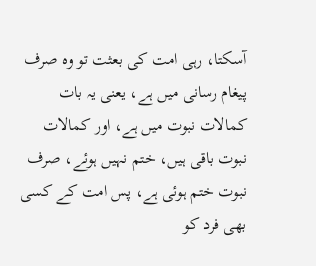آسکتا، رہی امت کی بعثت تو وہ صرف پیغام رسانی میں ہے، یعنی یہ بات کمالات نبوت میں ہے، اور کمالات نبوت باقی ہیں، ختم نہیں ہوئے، صرف نبوت ختم ہوئی ہے، پس امت کے کسی بھی فرد کو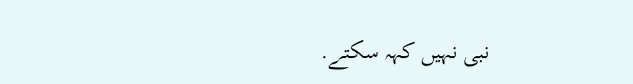نبی نہیں کہہ سکتے.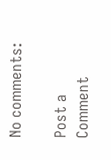No comments:

Post a Comment